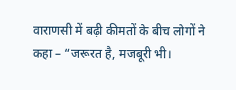वाराणसी में बढ़ी कीमतों के बीच लोगों ने कहा – “जरूरत है, मजबूरी भी।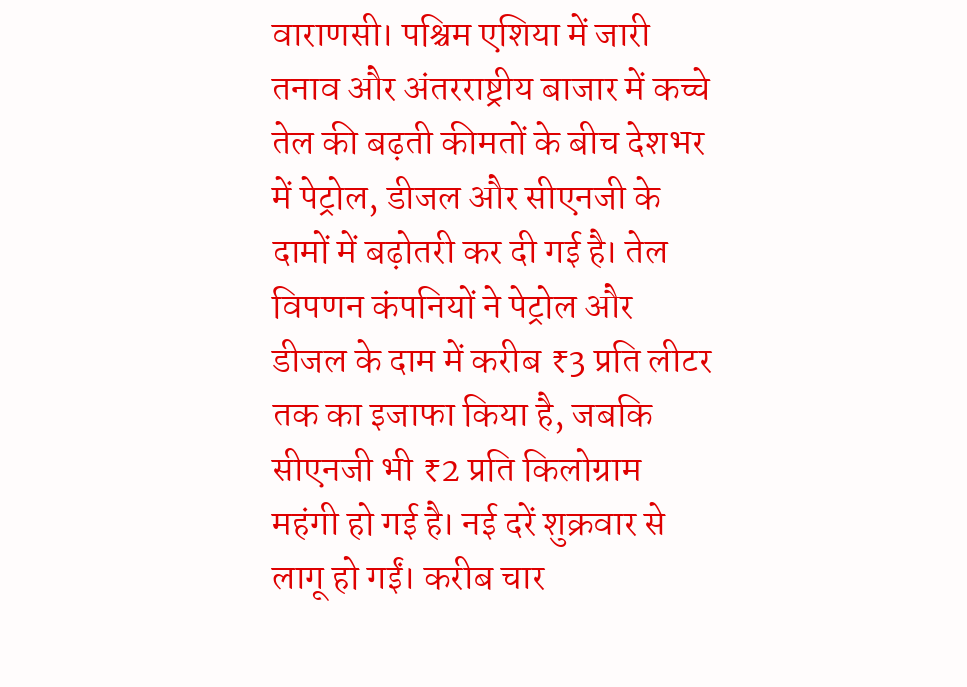वाराणसी। पश्चिम एशिया में जारी तनाव और अंतरराष्ट्रीय बाजार में कच्चे तेल की बढ़ती कीमतों के बीच देशभर में पेट्रोल, डीजल और सीएनजी के दामों में बढ़ोतरी कर दी गई है। तेल विपणन कंपनियों ने पेट्रोल और डीजल के दाम में करीब ₹3 प्रति लीटर तक का इजाफा किया है, जबकि सीएनजी भी ₹2 प्रति किलोग्राम महंगी हो गई है। नई दरें शुक्रवार से लागू हो गईं। करीब चार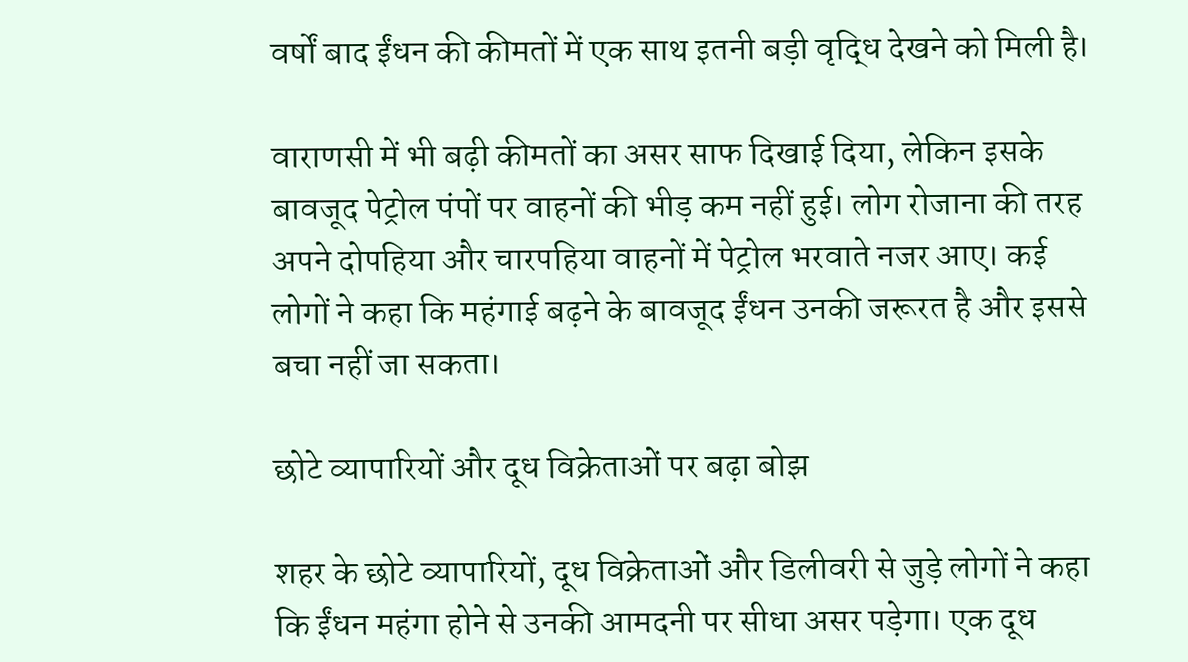वर्षों बाद ईंधन की कीमतों में एक साथ इतनी बड़ी वृद्धि देखने को मिली है।

वाराणसी में भी बढ़ी कीमतों का असर साफ दिखाई दिया, लेकिन इसके बावजूद पेट्रोल पंपों पर वाहनों की भीड़ कम नहीं हुई। लोग रोजाना की तरह अपने दोपहिया और चारपहिया वाहनों में पेट्रोल भरवाते नजर आए। कई लोगों ने कहा कि महंगाई बढ़ने के बावजूद ईंधन उनकी जरूरत है और इससे बचा नहीं जा सकता।

छोटे व्यापारियों और दूध विक्रेताओं पर बढ़ा बोझ

शहर के छोटे व्यापारियों, दूध विक्रेताओं और डिलीवरी से जुड़े लोगों ने कहा कि ईंधन महंगा होने से उनकी आमदनी पर सीधा असर पड़ेगा। एक दूध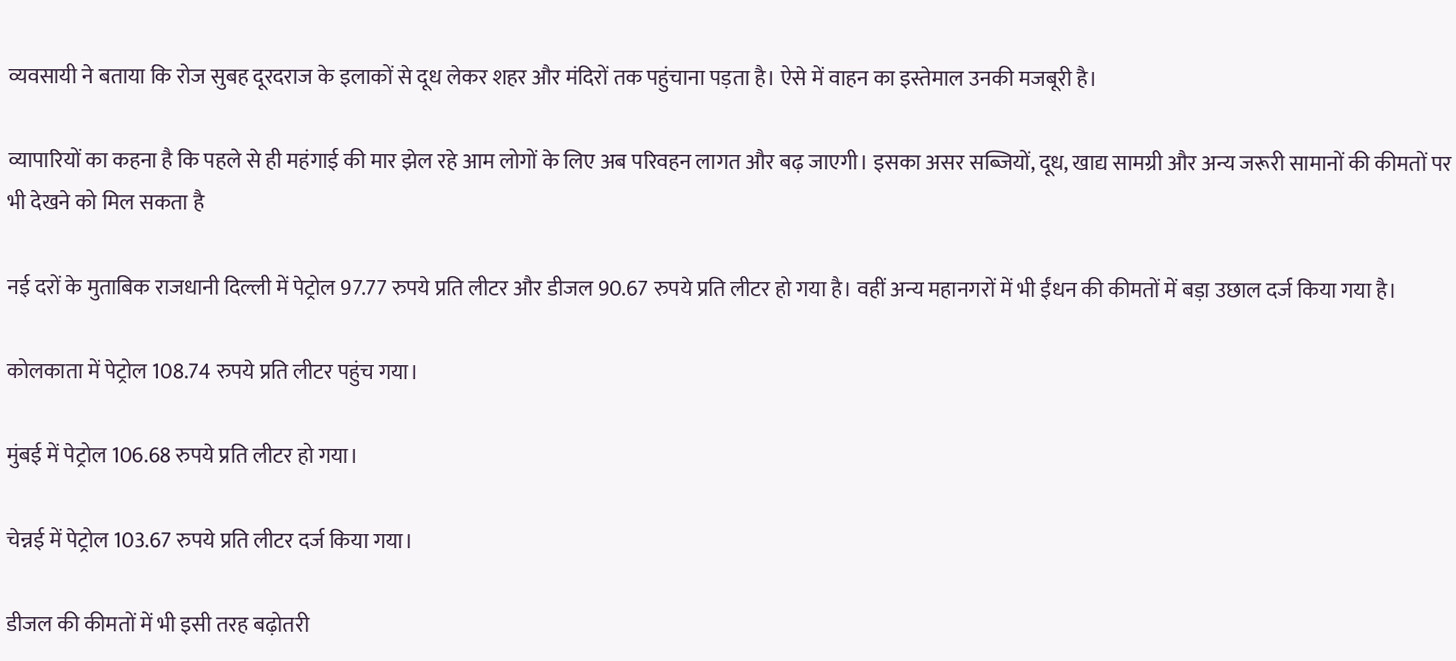व्यवसायी ने बताया कि रोज सुबह दूरदराज के इलाकों से दूध लेकर शहर और मंदिरों तक पहुंचाना पड़ता है। ऐसे में वाहन का इस्तेमाल उनकी मजबूरी है।

व्यापारियों का कहना है कि पहले से ही महंगाई की मार झेल रहे आम लोगों के लिए अब परिवहन लागत और बढ़ जाएगी। इसका असर सब्जियों, दूध, खाद्य सामग्री और अन्य जरूरी सामानों की कीमतों पर भी देखने को मिल सकता है

नई दरों के मुताबिक राजधानी दिल्ली में पेट्रोल 97.77 रुपये प्रति लीटर और डीजल 90.67 रुपये प्रति लीटर हो गया है। वहीं अन्य महानगरों में भी ईंधन की कीमतों में बड़ा उछाल दर्ज किया गया है।

कोलकाता में पेट्रोल 108.74 रुपये प्रति लीटर पहुंच गया।

मुंबई में पेट्रोल 106.68 रुपये प्रति लीटर हो गया।

चेन्नई में पेट्रोल 103.67 रुपये प्रति लीटर दर्ज किया गया।

डीजल की कीमतों में भी इसी तरह बढ़ोतरी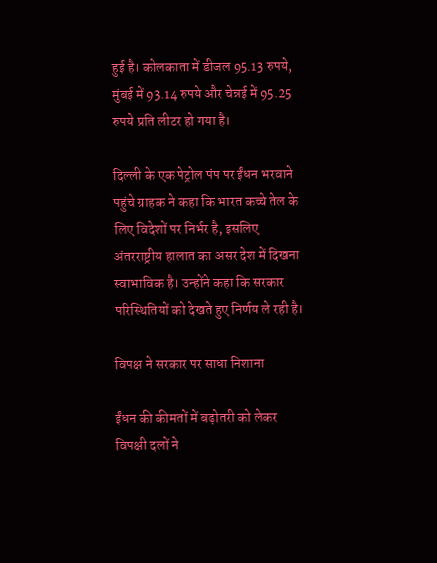हुई है। कोलकाता में डीजल 95.13 रुपये, मुंबई में 93.14 रुपये और चेन्नई में 95.25 रुपये प्रति लीटर हो गया है।

दिल्ली के एक पेट्रोल पंप पर ईंधन भरवाने पहुंचे ग्राहक ने कहा कि भारत कच्चे तेल के लिए विदेशों पर निर्भर है, इसलिए अंतरराष्ट्रीय हालात का असर देश में दिखना स्वाभाविक है। उन्होंने कहा कि सरकार परिस्थितियों को देखते हुए निर्णय ले रही है।

विपक्ष ने सरकार पर साधा निशाना

ईंधन की कीमतों में बढ़ोतरी को लेकर विपक्षी दलों ने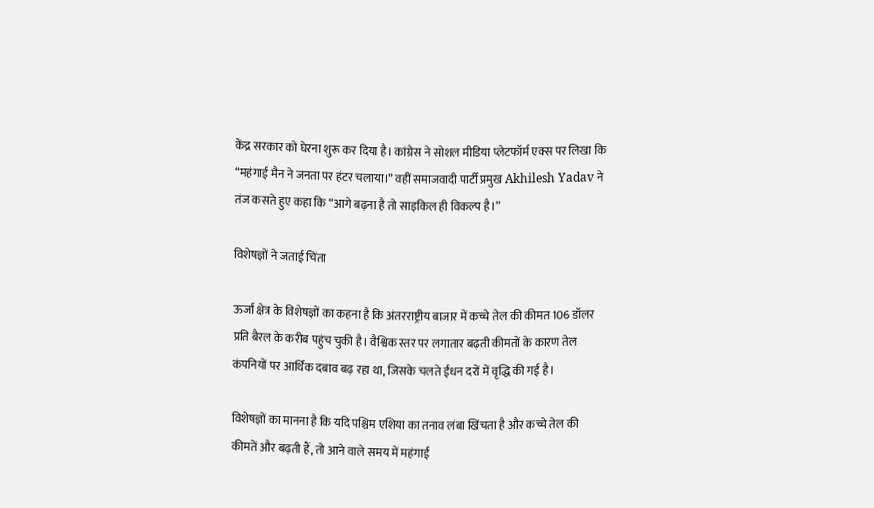केंद्र सरकार को घेरना शुरू कर दिया है। कांग्रेस ने सोशल मीडिया प्लेटफॉर्म एक्स पर लिखा कि “महंगाई मैन ने जनता पर हंटर चलाया।” वहीं समाजवादी पार्टी प्रमुख Akhilesh Yadav ने तंज कसते हुए कहा कि “आगे बढ़ना है तो साइकिल ही विकल्प है।”

विशेषज्ञों ने जताई चिंता

ऊर्जा क्षेत्र के विशेषज्ञों का कहना है कि अंतरराष्ट्रीय बाजार में कच्चे तेल की कीमत 106 डॉलर प्रति बैरल के करीब पहुंच चुकी है। वैश्विक स्तर पर लगातार बढ़ती कीमतों के कारण तेल कंपनियों पर आर्थिक दबाव बढ़ रहा था, जिसके चलते ईंधन दरों में वृद्धि की गई है।

विशेषज्ञों का मानना है कि यदि पश्चिम एशिया का तनाव लंबा खिंचता है और कच्चे तेल की कीमतें और बढ़ती हैं, तो आने वाले समय में महंगाई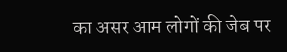का असर आम लोगों की जेब पर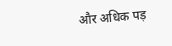और अधिक पड़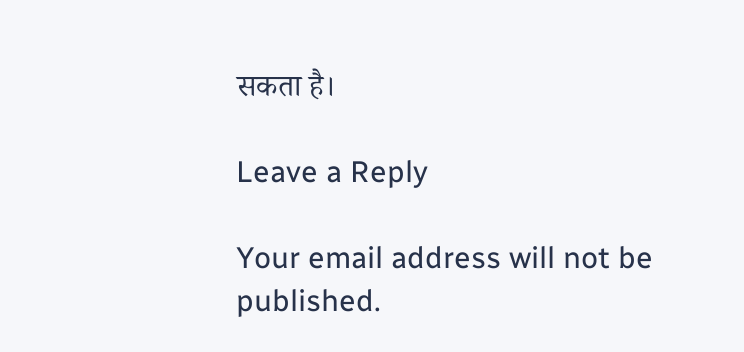सकता है।

Leave a Reply

Your email address will not be published.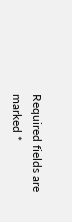Required fields are marked *